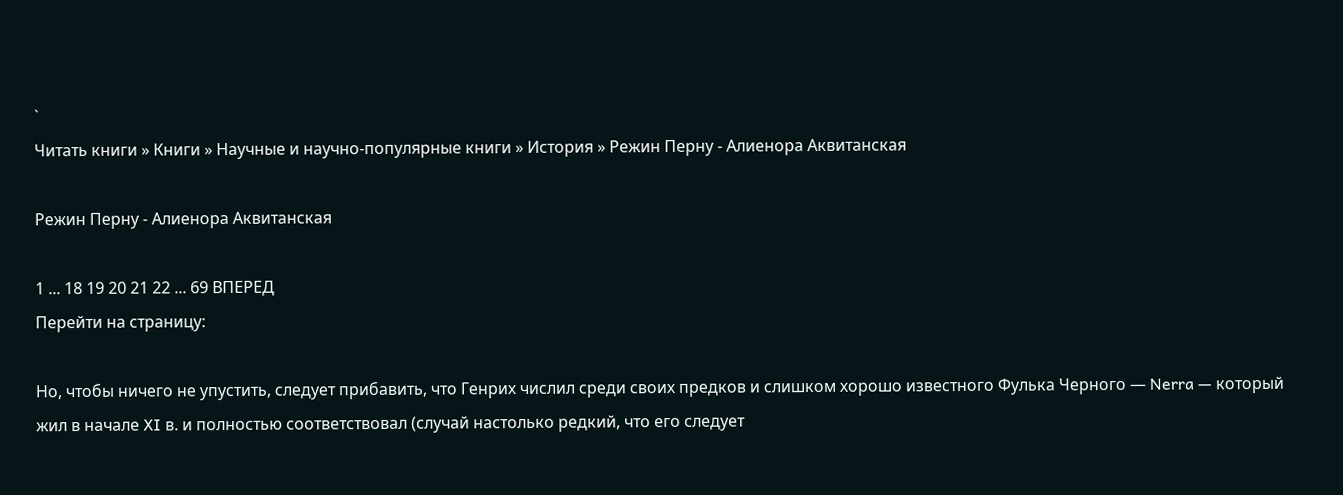`
Читать книги » Книги » Научные и научно-популярные книги » История » Режин Перну - Алиенора Аквитанская

Режин Перну - Алиенора Аквитанская

1 ... 18 19 20 21 22 ... 69 ВПЕРЕД
Перейти на страницу:

Но, чтобы ничего не упустить, следует прибавить, что Генрих числил среди своих предков и слишком хорошо известного Фулька Черного — Nerra — который жил в начале XI в. и полностью соответствовал (случай настолько редкий, что его следует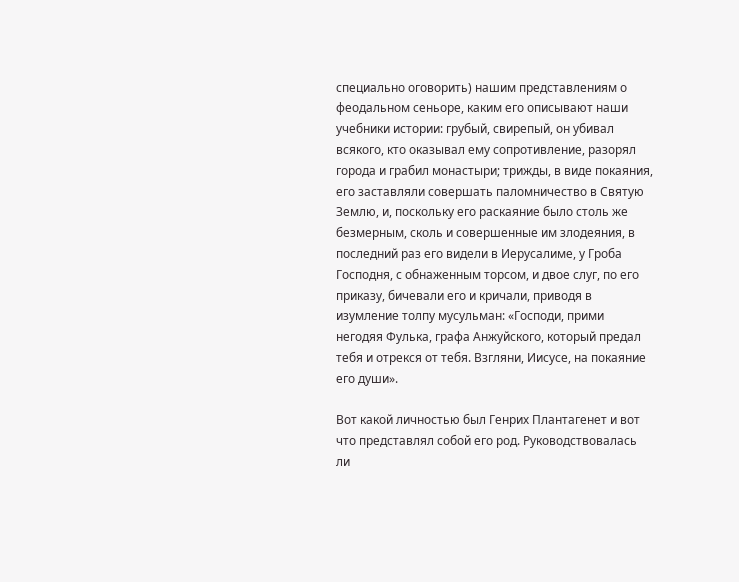специально оговорить) нашим представлениям о феодальном сеньоре, каким его описывают наши учебники истории: грубый, свирепый, он убивал всякого, кто оказывал ему сопротивление, разорял города и грабил монастыри; трижды, в виде покаяния, его заставляли совершать паломничество в Святую Землю, и, поскольку его раскаяние было столь же безмерным, сколь и совершенные им злодеяния, в последний раз его видели в Иерусалиме, у Гроба Господня, с обнаженным торсом, и двое слуг, по его приказу, бичевали его и кричали, приводя в изумление толпу мусульман: «Господи, прими негодяя Фулька, графа Анжуйского, который предал тебя и отрекся от тебя. Взгляни, Иисусе, на покаяние его души».

Вот какой личностью был Генрих Плантагенет и вот что представлял собой его род. Руководствовалась ли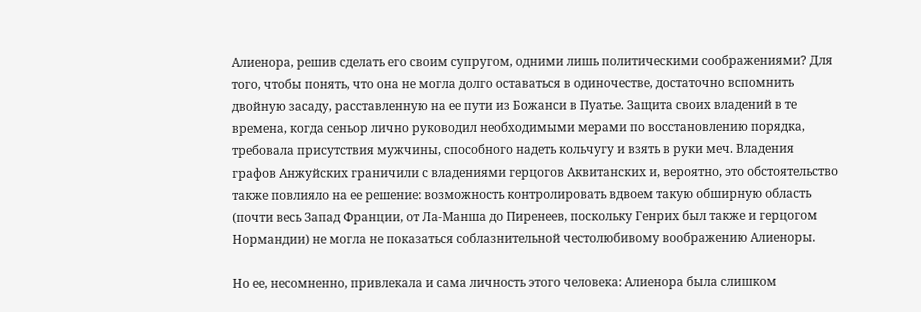Алиенора, решив сделать его своим супругом, одними лишь политическими соображениями? Для того, чтобы понять, что она не могла долго оставаться в одиночестве, достаточно вспомнить двойную засаду, расставленную на ее пути из Божанси в Пуатье. Защита своих владений в те времена, когда сеньор лично руководил необходимыми мерами по восстановлению порядка, требовала присутствия мужчины, способного надеть кольчугу и взять в руки меч. Владения графов Анжуйских граничили с владениями герцогов Аквитанских и, вероятно, это обстоятельство также повлияло на ее решение: возможность контролировать вдвоем такую обширную область (почти весь Запад Франции, от Ла-Манша до Пиренеев, поскольку Генрих был также и герцогом Нормандии) не могла не показаться соблазнительной честолюбивому воображению Алиеноры.

Но ее, несомненно, привлекала и сама личность этого человека: Алиенора была слишком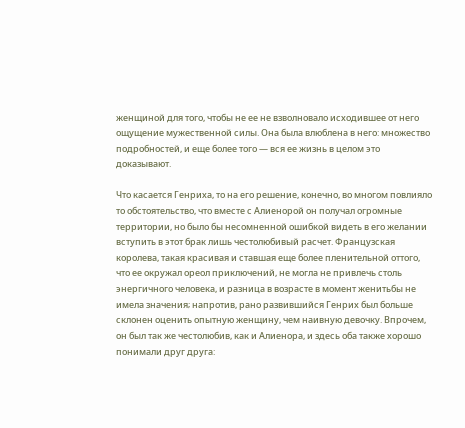женщиной для того, чтобы не ее не взволновало исходившее от него ощущение мужественной силы. Она была влюблена в него: множество подробностей, и еще более того — вся ее жизнь в целом это доказывают.

Что касается Генриха, то на его решение, конечно, во многом повлияло то обстоятельство, что вместе с Алиенорой он получал огромные территории, но было бы несомненной ошибкой видеть в его желании вступить в этот брак лишь честолюбивый расчет. Французская королева, такая красивая и ставшая еще более пленительной оттого, что ее окружал ореол приключений, не могла не привлечь столь энергичного человека, и разница в возрасте в момент женитьбы не имела значения; напротив, рано развившийся Генрих был больше склонен оценить опытную женщину, чем наивную девочку. Впрочем, он был так же честолюбив, как и Алиенора, и здесь оба также хорошо понимали друг друга: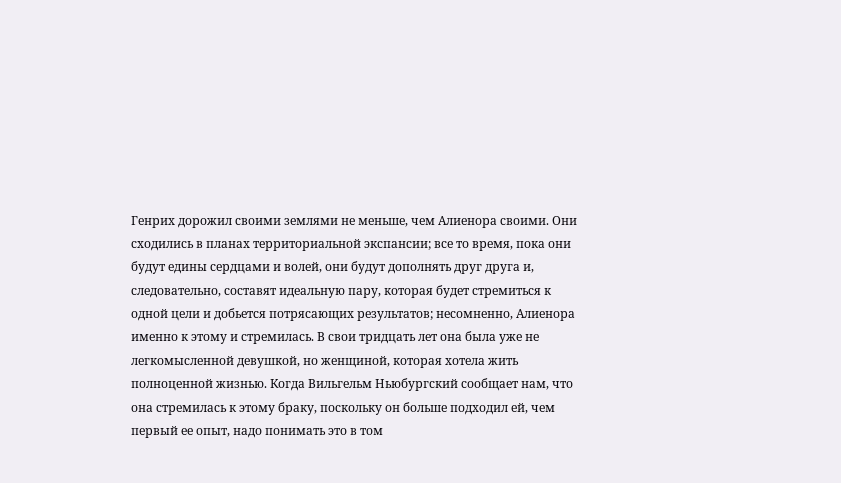Генрих дорожил своими землями не меньше, чем Алиенора своими. Они сходились в планах территориальной экспансии; все то время, пока они будут едины сердцами и волей, они будут дополнять друг друга и, следовательно, составят идеальную пару, которая будет стремиться к одной цели и добьется потрясающих результатов; несомненно, Алиенора именно к этому и стремилась. В свои тридцать лет она была уже не легкомысленной девушкой, но женщиной, которая хотела жить полноценной жизнью. Когда Вильгельм Ньюбургский сообщает нам, что она стремилась к этому браку, поскольку он больше подходил ей, чем первый ее опыт, надо понимать это в том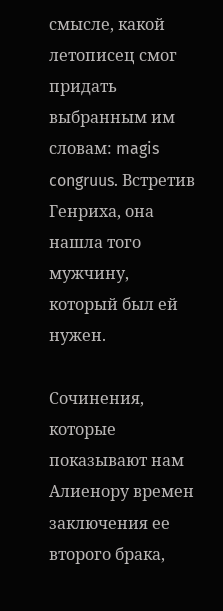смысле, какой летописец смог придать выбранным им словам: magis congruus. Встретив Генриха, она нашла того мужчину, который был ей нужен.

Сочинения, которые показывают нам Алиенору времен заключения ее второго брака,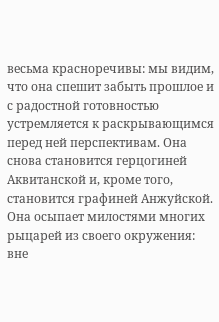весьма красноречивы: мы видим, что она спешит забыть прошлое и с радостной готовностью устремляется к раскрывающимся перед ней перспективам. Она снова становится герцогиней Аквитанской и, кроме того, становится графиней Анжуйской. Она осыпает милостями многих рыцарей из своего окружения: вне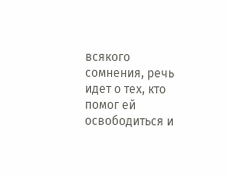всякого сомнения, речь идет о тех, кто помог ей освободиться и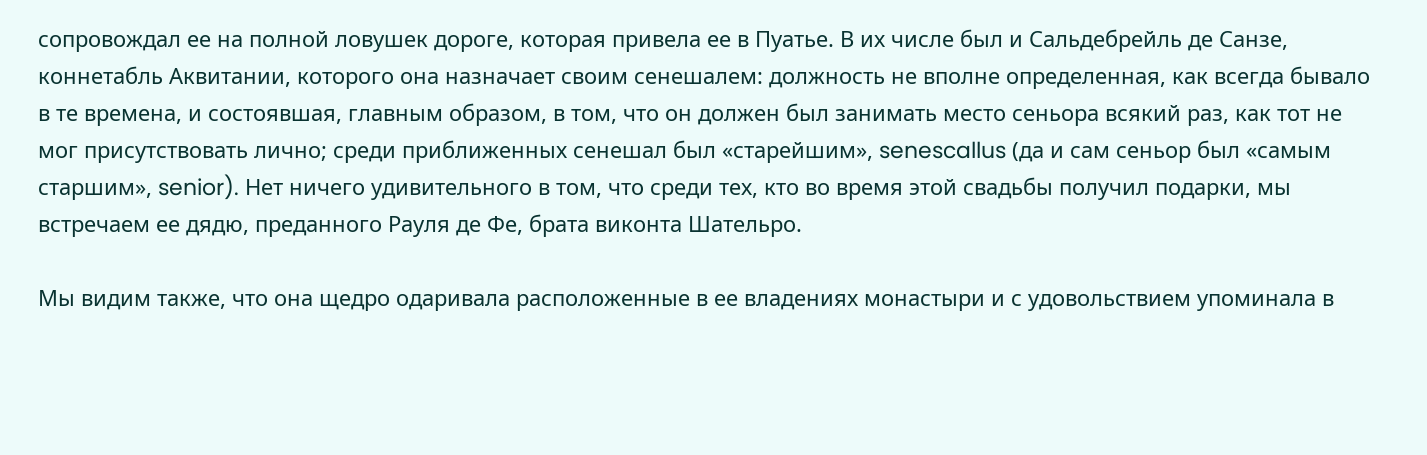сопровождал ее на полной ловушек дороге, которая привела ее в Пуатье. В их числе был и Сальдебрейль де Санзе, коннетабль Аквитании, которого она назначает своим сенешалем: должность не вполне определенная, как всегда бывало в те времена, и состоявшая, главным образом, в том, что он должен был занимать место сеньора всякий раз, как тот не мог присутствовать лично; среди приближенных сенешал был «старейшим», senescallus (да и сам сеньор был «самым старшим», senior). Нет ничего удивительного в том, что среди тех, кто во время этой свадьбы получил подарки, мы встречаем ее дядю, преданного Рауля де Фе, брата виконта Шательро.

Мы видим также, что она щедро одаривала расположенные в ее владениях монастыри и с удовольствием упоминала в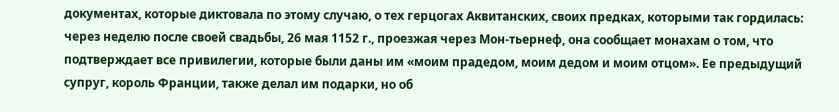документах, которые диктовала по этому случаю, о тех герцогах Аквитанских, своих предках, которыми так гордилась: через неделю после своей свадьбы, 26 мая 1152 г., проезжая через Мон-тьернеф, она сообщает монахам о том, что подтверждает все привилегии, которые были даны им «моим прадедом, моим дедом и моим отцом». Ее предыдущий супруг, король Франции, также делал им подарки, но об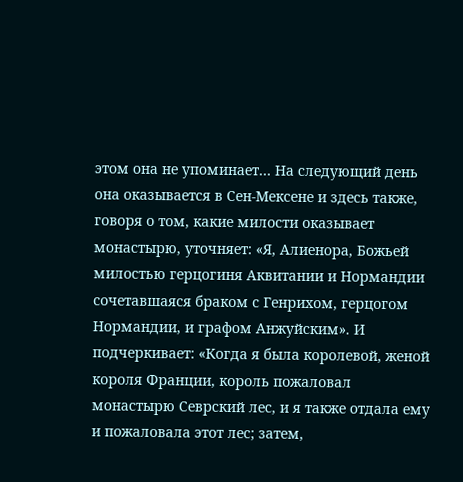этом она не упоминает… На следующий день она оказывается в Сен-Мексене и здесь также, говоря о том, какие милости оказывает монастырю, уточняет: «Я, Алиенора, Божьей милостью герцогиня Аквитании и Нормандии сочетавшаяся браком с Генрихом, герцогом Нормандии, и графом Анжуйским». И подчеркивает: «Когда я была королевой, женой короля Франции, король пожаловал монастырю Севрский лес, и я также отдала ему и пожаловала этот лес; затем,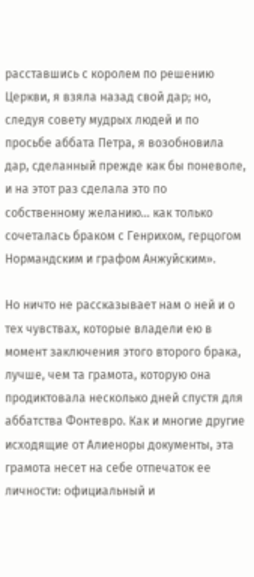расставшись с королем по решению Церкви, я взяла назад свой дар; но, следуя совету мудрых людей и по просьбе аббата Петра, я возобновила дар, сделанный прежде как бы поневоле, и на этот раз сделала это по собственному желанию… как только сочеталась браком с Генрихом, герцогом Нормандским и графом Анжуйским».

Но ничто не рассказывает нам о ней и о тех чувствах, которые владели ею в момент заключения этого второго брака, лучше, чем та грамота, которую она продиктовала несколько дней спустя для аббатства Фонтевро. Как и многие другие исходящие от Алиеноры документы, эта грамота несет на себе отпечаток ее личности: официальный и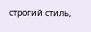строгий стиль,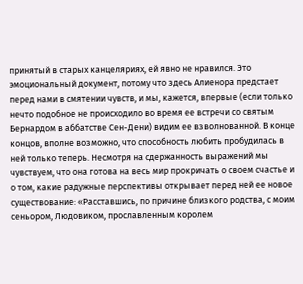принятый в старых канцеляриях, ей явно не нравился. Это эмоциональный документ, потому что здесь Алиенора предстает перед нами в смятении чувств, и мы, кажется, впервые (если только нечто подобное не происходило во время ее встречи со святым Бернардом в аббатстве Сен-Дени) видим ее взволнованной. В конце концов, вполне возможно, что способность любить пробудилась в ней только теперь. Несмотря на сдержанность выражений мы чувствуем, что она готова на весь мир прокричать о своем счастье и о том, какие радужные перспективы открывает перед ней ее новое существование: «Расставшись, по причине близкого родства, с моим сеньором, Людовиком, прославленным королем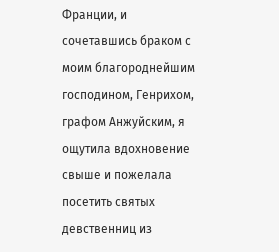Франции, и сочетавшись браком с моим благороднейшим господином, Генрихом, графом Анжуйским, я ощутила вдохновение свыше и пожелала посетить святых девственниц из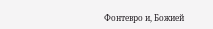Фонтевро и, Божией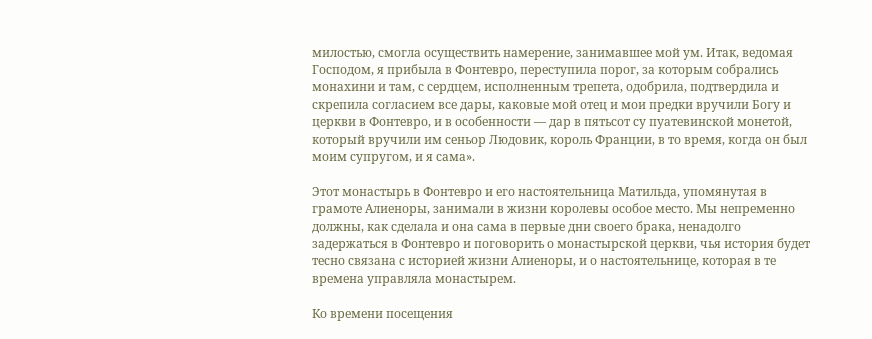милостью, смогла осуществить намерение, занимавшее мой ум. Итак, ведомая Господом, я прибыла в Фонтевро, переступила порог, за которым собрались монахини и там, с сердцем, исполненным трепета, одобрила, подтвердила и скрепила согласием все дары, каковые мой отец и мои предки вручили Богу и церкви в Фонтевро, и в особенности — дар в пятьсот су пуатевинской монетой, который вручили им сеньор Людовик, король Франции, в то время, когда он был моим супругом, и я сама».

Этот монастырь в Фонтевро и его настоятельница Матильда, упомянутая в грамоте Алиеноры, занимали в жизни королевы особое место. Мы непременно должны, как сделала и она сама в первые дни своего брака, ненадолго задержаться в Фонтевро и поговорить о монастырской церкви, чья история будет тесно связана с историей жизни Алиеноры, и о настоятельнице, которая в те времена управляла монастырем.

Ко времени посещения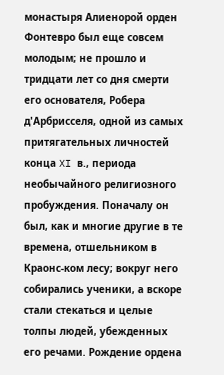монастыря Алиенорой орден Фонтевро был еще совсем молодым; не прошло и тридцати лет со дня смерти его основателя, Робера д'Арбрисселя, одной из самых притягательных личностей конца XI в., периода необычайного религиозного пробуждения. Поначалу он был, как и многие другие в те времена, отшельником в Краонс-ком лесу; вокруг него собирались ученики, а вскоре стали стекаться и целые толпы людей, убежденных его речами. Рождение ордена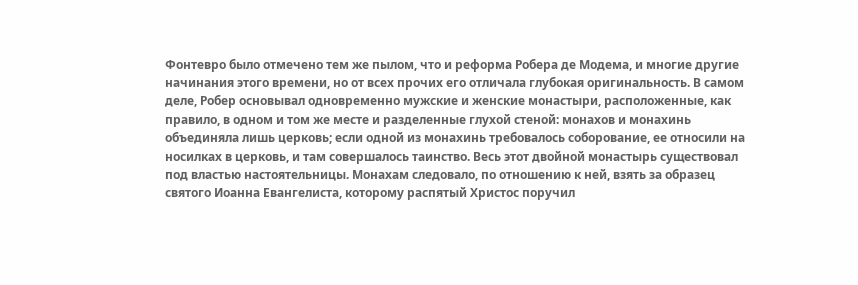Фонтевро было отмечено тем же пылом, что и реформа Робера де Модема, и многие другие начинания этого времени, но от всех прочих его отличала глубокая оригинальность. В самом деле, Робер основывал одновременно мужские и женские монастыри, расположенные, как правило, в одном и том же месте и разделенные глухой стеной: монахов и монахинь объединяла лишь церковь; если одной из монахинь требовалось соборование, ее относили на носилках в церковь, и там совершалось таинство. Весь этот двойной монастырь существовал под властью настоятельницы. Монахам следовало, по отношению к ней, взять за образец святого Иоанна Евангелиста, которому распятый Христос поручил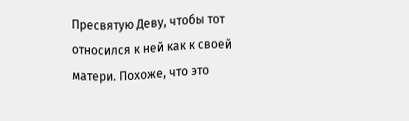Пресвятую Деву, чтобы тот относился к ней как к своей матери. Похоже, что это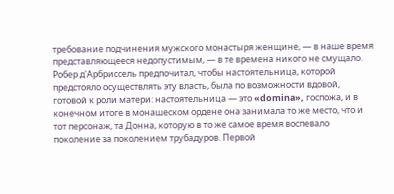требование подчинения мужского монастыря женщине, — в наше время представляющееся недопустимым, — в те времена никого не смущало. Робер д'Арбриссель предпочитал, чтобы настоятельница, которой предстояло осуществлять эту власть, была по возможности вдовой, готовой к роли матери: настоятельница — это «domina», госпожа, и в конечном итоге в монашеском ордене она занимала то же место, что и тот персонаж, та Донна, которую в то же самое время воспевало поколение за поколением трубадуров. Первой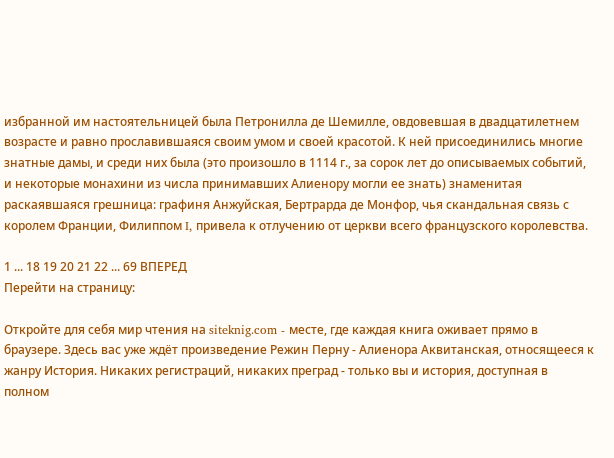избранной им настоятельницей была Петронилла де Шемилле, овдовевшая в двадцатилетнем возрасте и равно прославившаяся своим умом и своей красотой. К ней присоединились многие знатные дамы, и среди них была (это произошло в 1114 г., за сорок лет до описываемых событий, и некоторые монахини из числа принимавших Алиенору могли ее знать) знаменитая раскаявшаяся грешница: графиня Анжуйская, Бертрарда де Монфор, чья скандальная связь с королем Франции, Филиппом I, привела к отлучению от церкви всего французского королевства.

1 ... 18 19 20 21 22 ... 69 ВПЕРЕД
Перейти на страницу:

Откройте для себя мир чтения на siteknig.com - месте, где каждая книга оживает прямо в браузере. Здесь вас уже ждёт произведение Режин Перну - Алиенора Аквитанская, относящееся к жанру История. Никаких регистраций, никаких преград - только вы и история, доступная в полном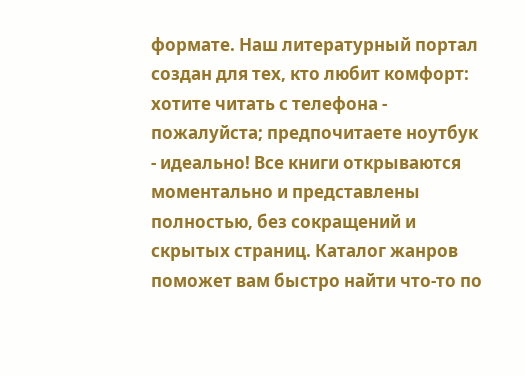формате. Наш литературный портал создан для тех, кто любит комфорт: хотите читать с телефона - пожалуйста; предпочитаете ноутбук - идеально! Все книги открываются моментально и представлены полностью, без сокращений и скрытых страниц. Каталог жанров поможет вам быстро найти что-то по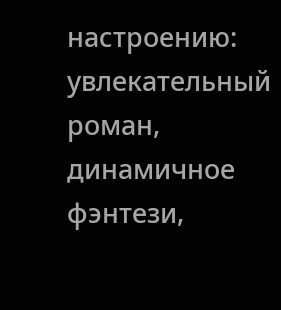настроению: увлекательный роман, динамичное фэнтези,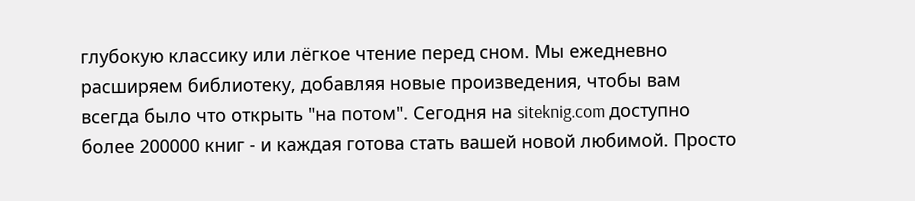глубокую классику или лёгкое чтение перед сном. Мы ежедневно расширяем библиотеку, добавляя новые произведения, чтобы вам всегда было что открыть "на потом". Сегодня на siteknig.com доступно более 200000 книг - и каждая готова стать вашей новой любимой. Просто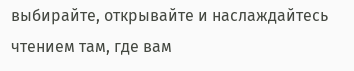выбирайте, открывайте и наслаждайтесь чтением там, где вам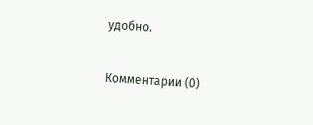удобно.

Комментарии (0)